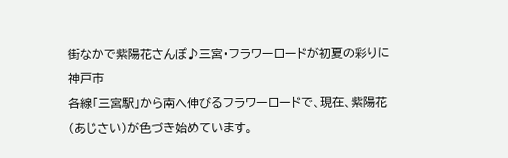街なかで紫陽花さんぽ♪三宮・フラワーロードが初夏の彩りに 神戸市
各線「三宮駅」から南へ伸びるフラワーロードで、現在、紫陽花(あじさい)が色づき始めています。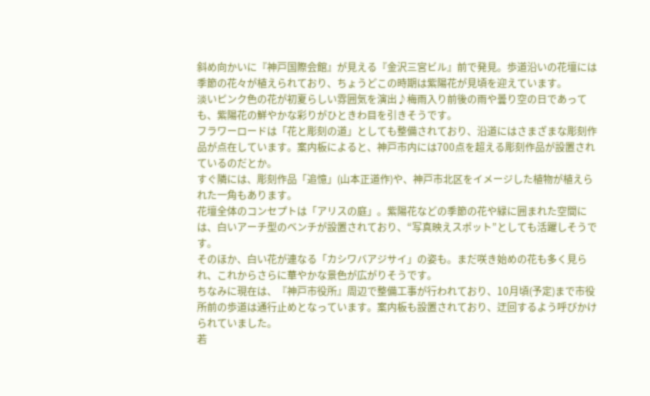斜め向かいに『神戸国際会館』が見える『金沢三宮ビル』前で発見。歩道沿いの花壇には季節の花々が植えられており、ちょうどこの時期は紫陽花が見頃を迎えています。
淡いピンク色の花が初夏らしい雰囲気を演出♪梅雨入り前後の雨や曇り空の日であっても、紫陽花の鮮やかな彩りがひときわ目を引きそうです。
フラワーロードは「花と彫刻の道」としても整備されており、沿道にはさまざまな彫刻作品が点在しています。案内板によると、神戸市内には700点を超える彫刻作品が設置されているのだとか。
すぐ隣には、彫刻作品「追憶」(山本正道作)や、神戸市北区をイメージした植物が植えられた一角もあります。
花壇全体のコンセプトは「アリスの庭」。紫陽花などの季節の花や緑に囲まれた空間には、白いアーチ型のベンチが設置されており、“写真映えスポット”としても活躍しそうです。
そのほか、白い花が連なる「カシワバアジサイ」の姿も。まだ咲き始めの花も多く見られ、これからさらに華やかな景色が広がりそうです。
ちなみに現在は、『神戸市役所』周辺で整備工事が行われており、10月頃(予定)まで市役所前の歩道は通行止めとなっています。案内板も設置されており、迂回するよう呼びかけられていました。
若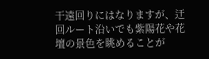干遠回りにはなりますが、迂回ルート沿いでも紫陽花や花壇の景色を眺めることが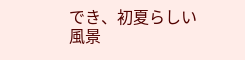でき、初夏らしい風景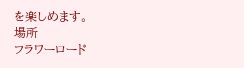を楽しめます。
場所
フラワーロード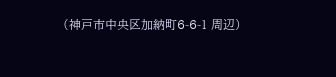(神戸市中央区加納町6-6-1 周辺)